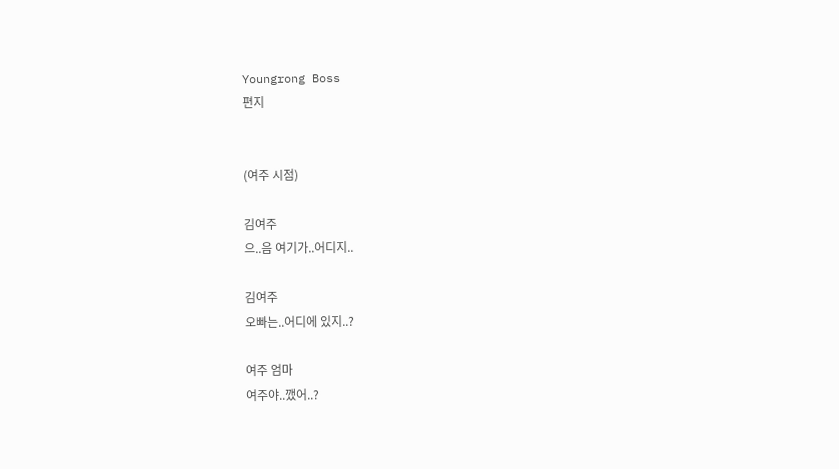Youngrong Boss
편지


(여주 시점)

김여주
으..음 여기가..어디지..

김여주
오빠는..어디에 있지..?

여주 엄마
여주야..깼어..?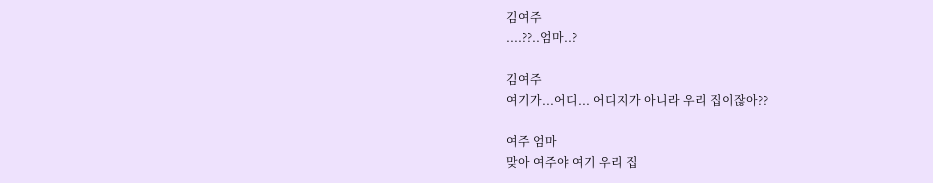김여주
....??..엄마..?

김여주
여기가...어디... 어디지가 아니라 우리 집이잖아??

여주 엄마
맞아 여주야 여기 우리 집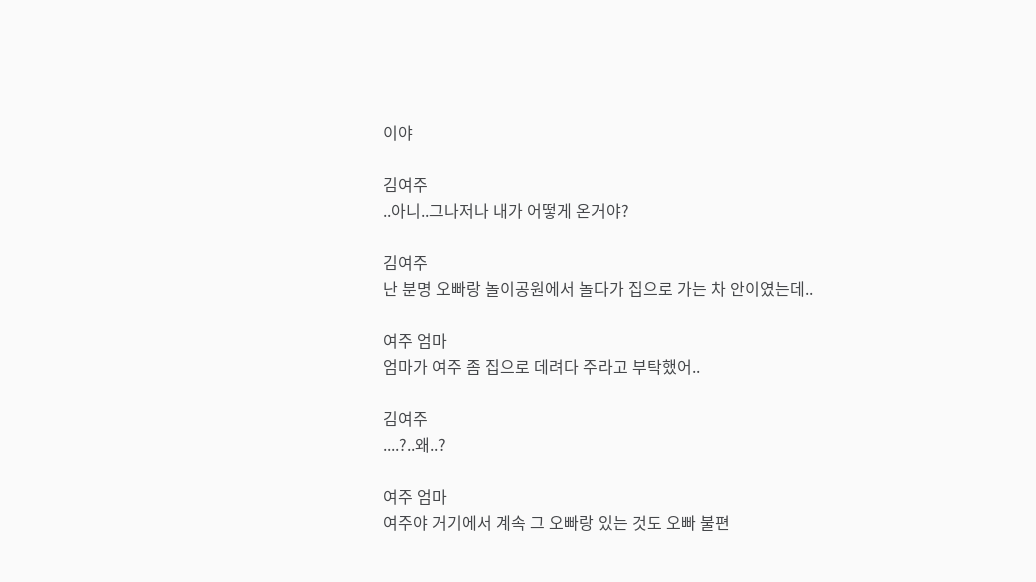이야

김여주
..아니..그나저나 내가 어떻게 온거야?

김여주
난 분명 오빠랑 놀이공원에서 놀다가 집으로 가는 차 안이였는데..

여주 엄마
엄마가 여주 좀 집으로 데려다 주라고 부탁했어..

김여주
....?..왜..?

여주 엄마
여주야 거기에서 계속 그 오빠랑 있는 것도 오빠 불편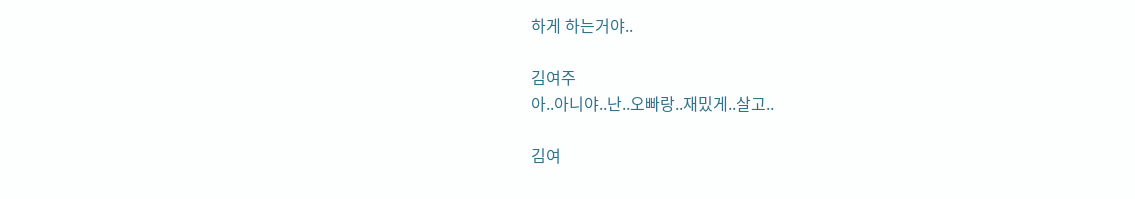하게 하는거야..

김여주
아..아니야..난..오빠랑..재밌게..살고..

김여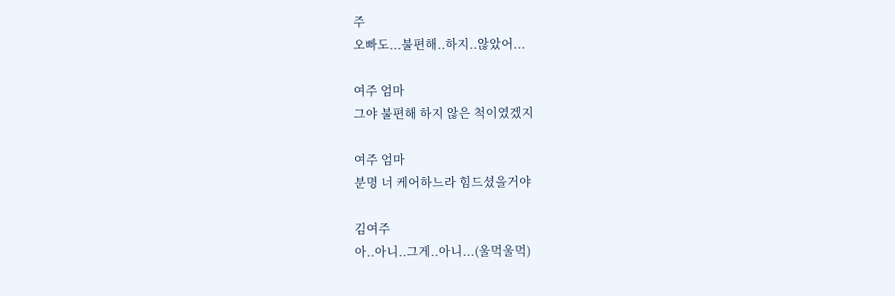주
오빠도...불편해..하지..않았어...

여주 엄마
그야 불편해 하지 않은 척이였겠지

여주 엄마
분명 너 케어하느라 힘드셨을거야

김여주
아..아니..그게..아니...(울먹울먹)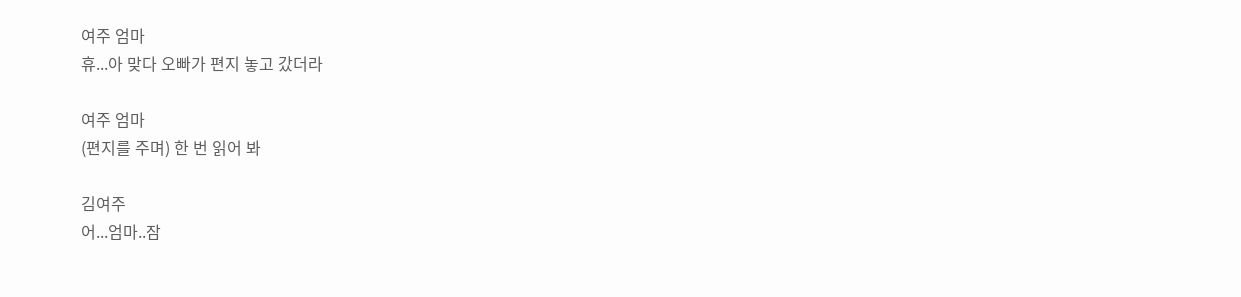여주 엄마
휴...아 맞다 오빠가 편지 놓고 갔더라

여주 엄마
(편지를 주며) 한 번 읽어 봐

김여주
어...엄마..잠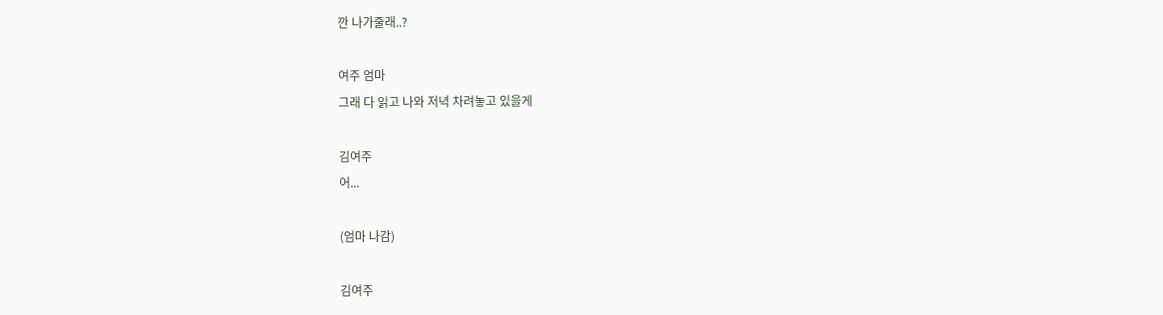깐 나가줄래..?

여주 엄마
그래 다 읽고 나와 저녁 차려놓고 있을게

김여주
어...

(엄마 나감)

김여주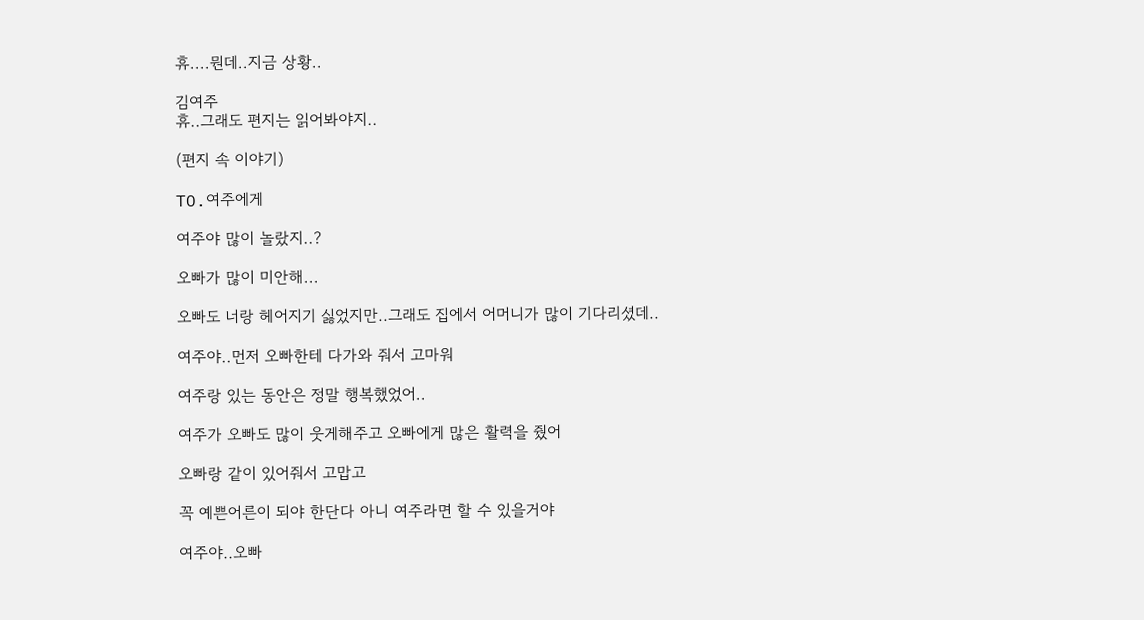휴....뭔데..지금 상황..

김여주
휴..그래도 편지는 읽어봐야지..

(편지 속 이야기)

TO.여주에게

여주야 많이 놀랐지..?

오빠가 많이 미안해...

오빠도 너랑 헤어지기 싫었지만..그래도 집에서 어머니가 많이 기다리셨데..

여주야..먼저 오빠한테 다가와 줘서 고마워

여주랑 있는 동안은 정말 행복했었어..

여주가 오빠도 많이 웃게해주고 오빠에게 많은 활력을 줬어

오빠랑 같이 있어줘서 고맙고

꼭 예쁜어른이 되야 한단다 아니 여주라면 할 수 있을거야

여주야..오빠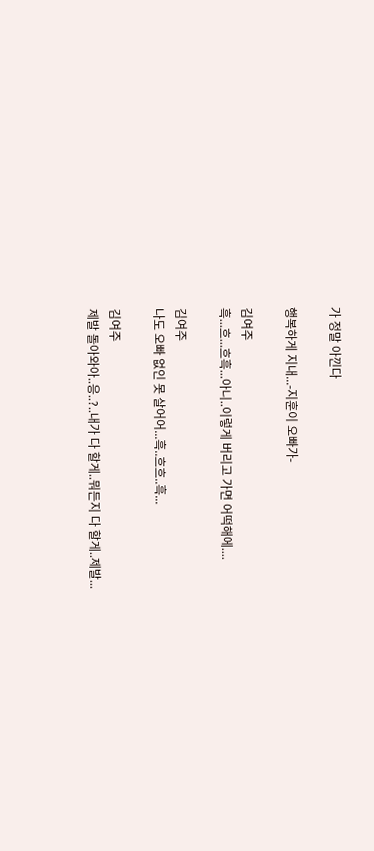가 정말 아낀다

행복하게 지내...-지훈이 오빠가-

김여주
흑...흐...흐흑...아니..이렇게 버리고 가면 어떡해에....

김여주
나도 오빠 없인 못 살어어...흑..흐흐..흑...

김여주
제발 돌아와아..응..?..내가 다 할게..뭐든지 다 할게..제발...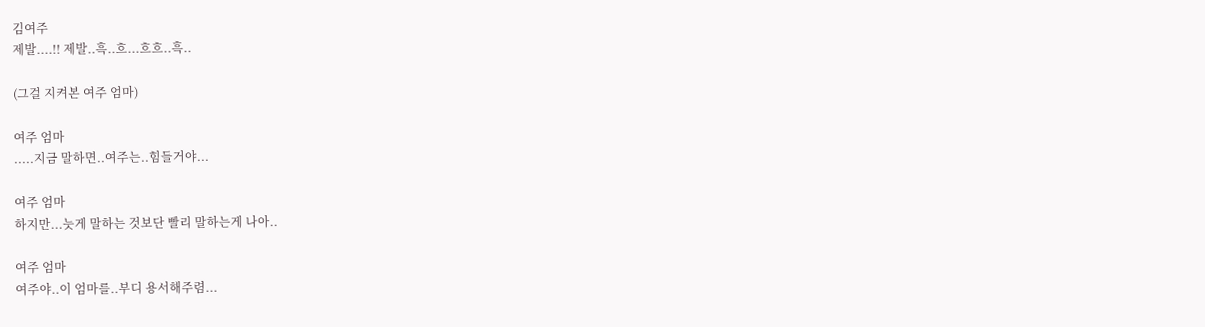김여주
제발....!! 제발..흑..흐...흐흐..흑..

(그걸 지켜본 여주 엄마)

여주 엄마
.....지금 말하면..여주는..힘들거야...

여주 엄마
하지만...늣게 말하는 것보단 빨리 말하는게 나아..

여주 엄마
여주야..이 엄마를..부디 용서해주렴...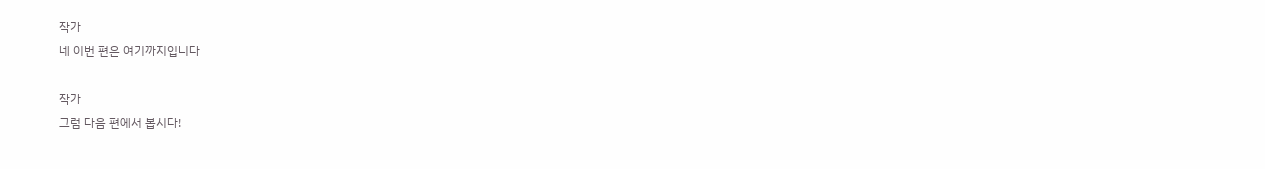작가
네 이번 편은 여기까지입니다

작가
그럼 다음 편에서 봅시다!